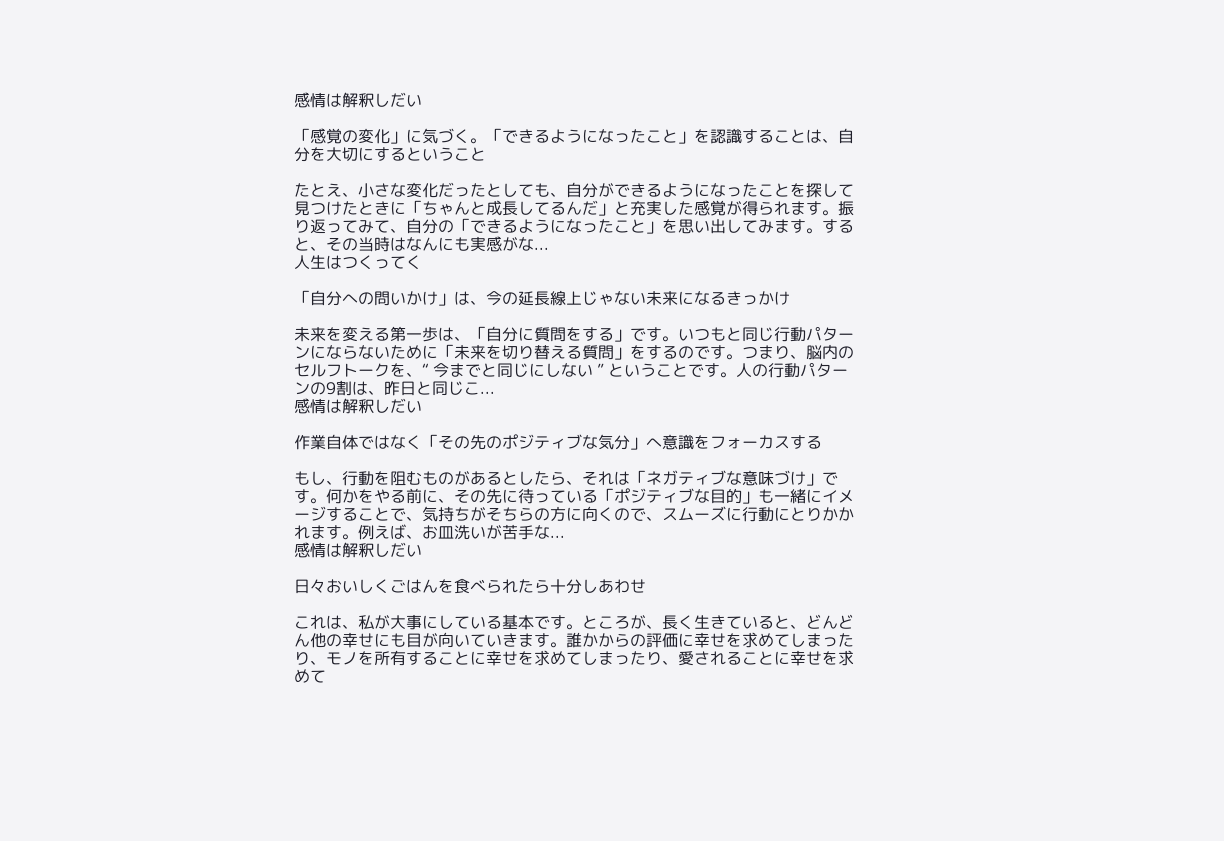感情は解釈しだい

「感覚の変化」に気づく。「できるようになったこと」を認識することは、自分を大切にするということ

たとえ、小さな変化だったとしても、自分ができるようになったことを探して見つけたときに「ちゃんと成長してるんだ」と充実した感覚が得られます。振り返ってみて、自分の「できるようになったこと」を思い出してみます。すると、その当時はなんにも実感がな...
人生はつくってく

「自分への問いかけ」は、今の延長線上じゃない未来になるきっかけ

未来を変える第一歩は、「自分に質問をする」です。いつもと同じ行動パターンにならないために「未来を切り替える質問」をするのです。つまり、脳内のセルフトークを、“ 今までと同じにしない ” ということです。人の行動パターンの9割は、昨日と同じこ...
感情は解釈しだい

作業自体ではなく「その先のポジティブな気分」へ意識をフォーカスする

もし、行動を阻むものがあるとしたら、それは「ネガティブな意味づけ」です。何かをやる前に、その先に待っている「ポジティブな目的」も一緒にイメージすることで、気持ちがそちらの方に向くので、スムーズに行動にとりかかれます。例えば、お皿洗いが苦手な...
感情は解釈しだい

日々おいしくごはんを食べられたら十分しあわせ

これは、私が大事にしている基本です。ところが、長く生きていると、どんどん他の幸せにも目が向いていきます。誰かからの評価に幸せを求めてしまったり、モノを所有することに幸せを求めてしまったり、愛されることに幸せを求めて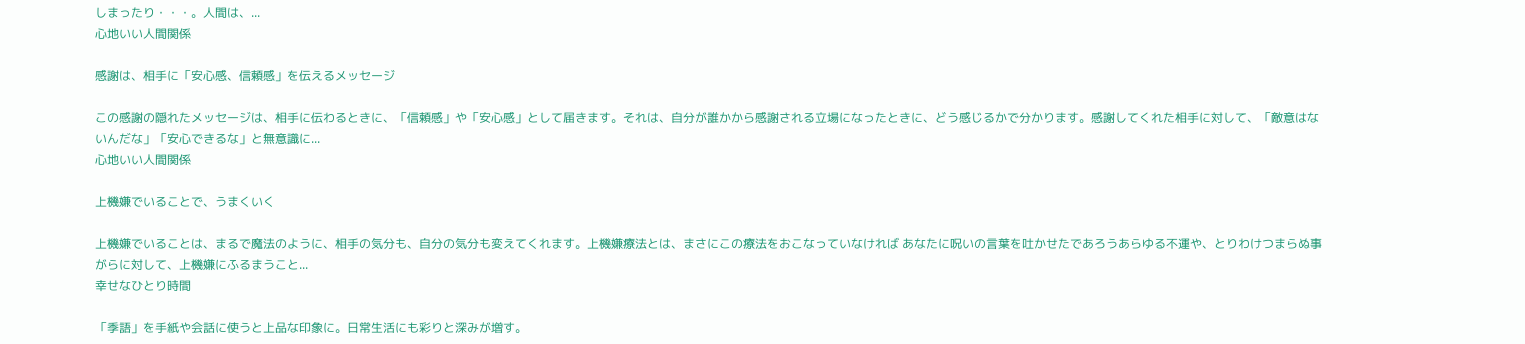しまったり・・・。人間は、...
心地いい人間関係

感謝は、相手に「安心感、信頼感」を伝えるメッセージ

この感謝の隠れたメッセージは、相手に伝わるときに、「信頼感」や「安心感」として届きます。それは、自分が誰かから感謝される立場になったときに、どう感じるかで分かります。感謝してくれた相手に対して、「敵意はないんだな」「安心できるな」と無意識に...
心地いい人間関係

上機嫌でいることで、うまくいく

上機嫌でいることは、まるで魔法のように、相手の気分も、自分の気分も変えてくれます。上機嫌療法とは、まさにこの療法をおこなっていなければ あなたに呪いの言葉を吐かせたであろうあらゆる不運や、とりわけつまらぬ事がらに対して、上機嫌にふるまうこと...
幸せなひとり時間

「季語」を手紙や会話に使うと上品な印象に。日常生活にも彩りと深みが増す。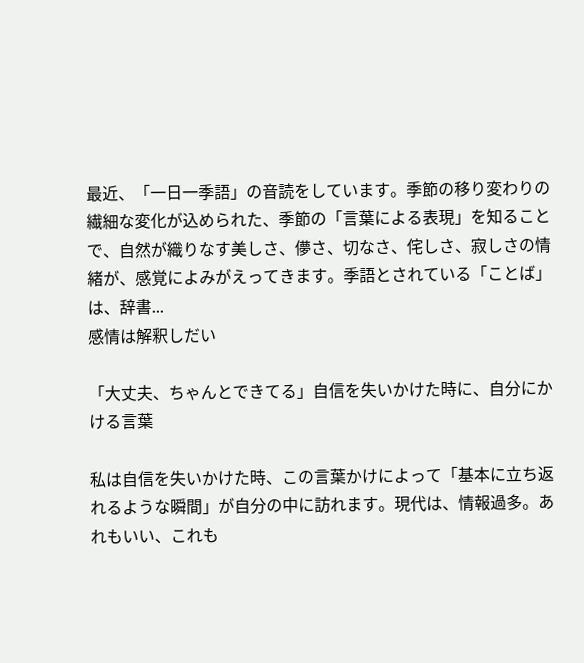最近、「一日一季語」の音読をしています。季節の移り変わりの繊細な変化が込められた、季節の「言葉による表現」を知ることで、自然が織りなす美しさ、儚さ、切なさ、侘しさ、寂しさの情緒が、感覚によみがえってきます。季語とされている「ことば」は、辞書...
感情は解釈しだい

「大丈夫、ちゃんとできてる」自信を失いかけた時に、自分にかける言葉

私は自信を失いかけた時、この言葉かけによって「基本に立ち返れるような瞬間」が自分の中に訪れます。現代は、情報過多。あれもいい、これも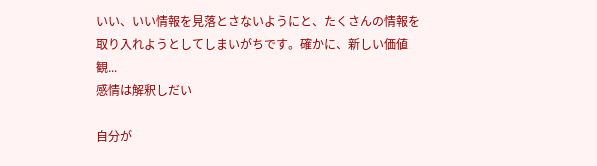いい、いい情報を見落とさないようにと、たくさんの情報を取り入れようとしてしまいがちです。確かに、新しい価値観...
感情は解釈しだい

自分が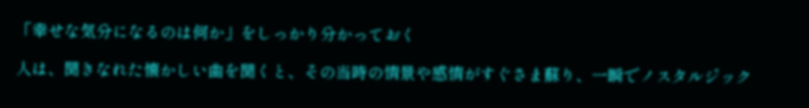「幸せな気分になるのは何か」をしっかり分かっておく

人は、聞きなれた懐かしい曲を聞くと、その当時の情景や感情がすぐさま蘇り、一瞬でノスタルジック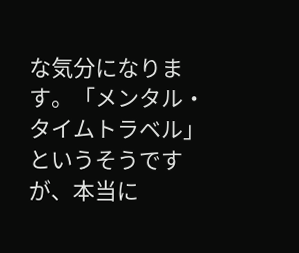な気分になります。「メンタル・タイムトラベル」というそうですが、本当に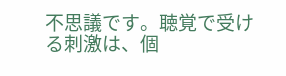不思議です。聴覚で受ける刺激は、個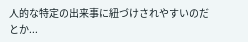人的な特定の出来事に紐づけされやすいのだとか...